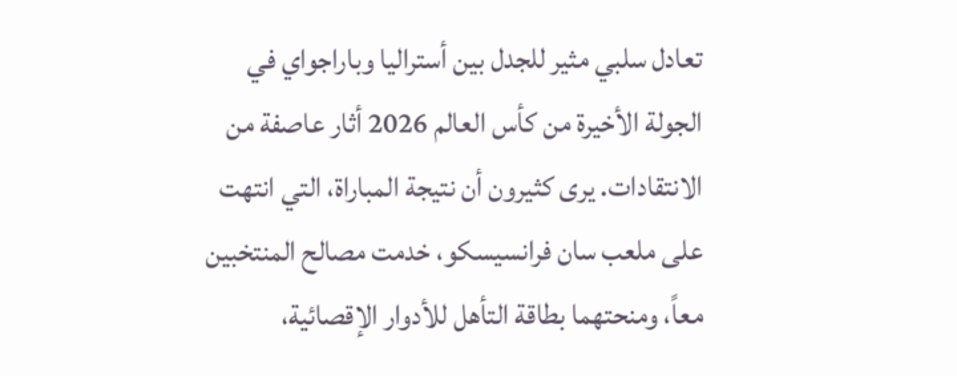تعادل سلبي مثير للجدل بين أستراليا وباراجواي في الجولة الأخيرة من كأس العالم 2026 أثار عاصفة من الانتقادات. يرى كثيرون أن نتيجة المباراة، التي انتهت على ملعب سان فرانسيسكو، خدمت مصالح المنتخبين معاً، ومنحتهما بطاقة التأهل للأدوار الإقصائية،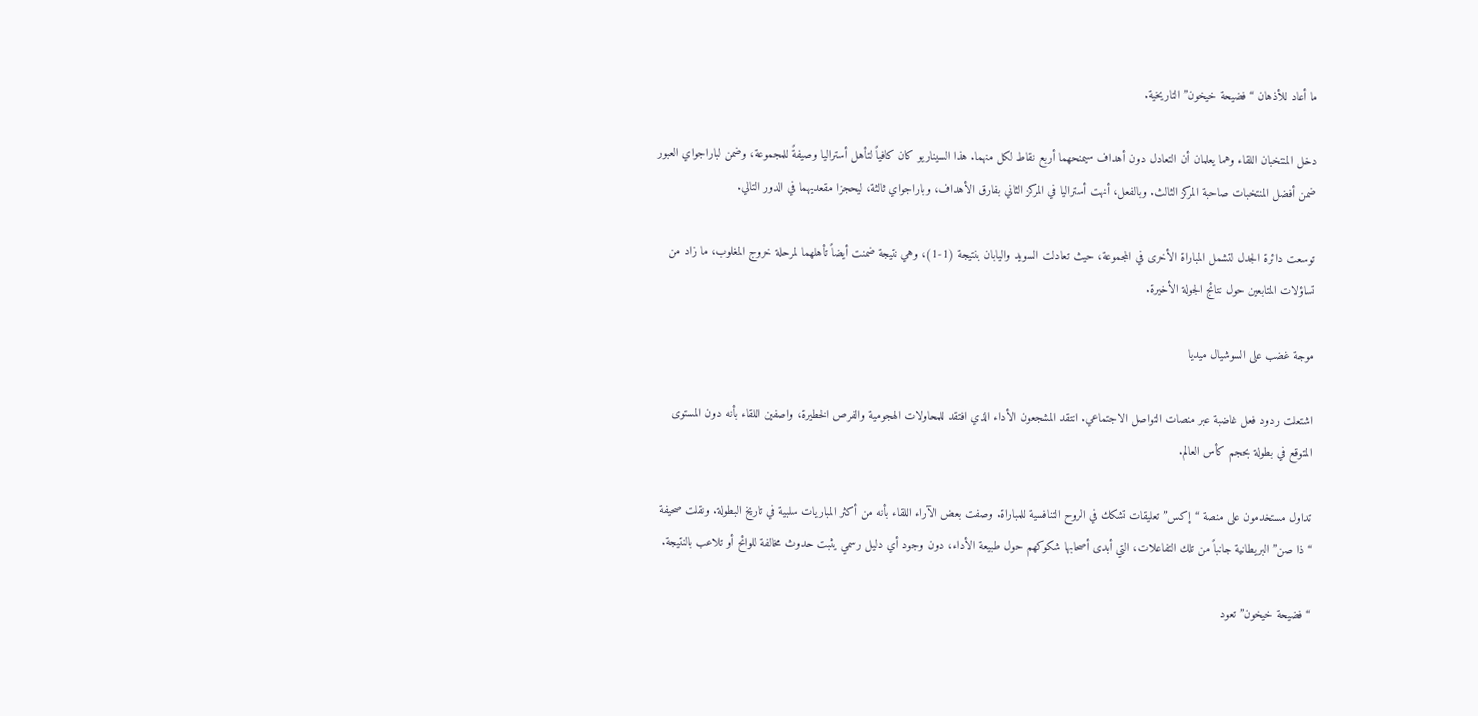ما أعاد للأذهان “فضيحة خيخون” التاريخية.

دخل المنتخبان اللقاء وهما يعلمان أن التعادل دون أهداف سيمنحهما أربع نقاط لكل منهما. هذا السيناريو كان كافياً لتأهل أستراليا وصيفةً للمجموعة، وضمن لباراجواي العبور ضمن أفضل المنتخبات صاحبة المركز الثالث. وبالفعل، أنهت أستراليا في المركز الثاني بفارق الأهداف، وباراجواي ثالثة، ليحجزا مقعديهما في الدور التالي.

توسعت دائرة الجدل لتشمل المباراة الأخرى في المجموعة، حيث تعادلت السويد واليابان بنتيجة (1-1)، وهي نتيجة ضمنت أيضاً تأهلهما لمرحلة خروج المغلوب، ما زاد من تساؤلات المتابعين حول نتائج الجولة الأخيرة.

موجة غضب على السوشيال ميديا

اشتعلت ردود فعل غاضبة عبر منصات التواصل الاجتماعي. انتقد المشجعون الأداء الذي افتقد للمحاولات الهجومية والفرص الخطيرة، واصفين اللقاء بأنه دون المستوى المتوقع في بطولة بحجم كأس العالم.

تداول مستخدمون على منصة “إكس” تعليقات تشكك في الروح التنافسية للمباراة. وصفت بعض الآراء اللقاء بأنه من أكثر المباريات سلبية في تاريخ البطولة. ونقلت صحيفة “ذا صن” البريطانية جانباً من تلك التفاعلات، التي أبدى أصحابها شكوكهم حول طبيعة الأداء، دون وجود أي دليل رسمي يثبت حدوث مخالفة للوائح أو تلاعب بالنتيجة.

“فضيحة خيخون” تعود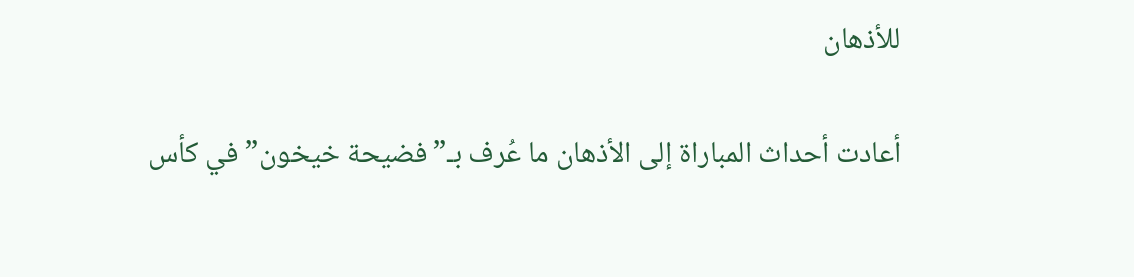للأذهان

أعادت أحداث المباراة إلى الأذهان ما عُرف بـ”فضيحة خيخون” في كأس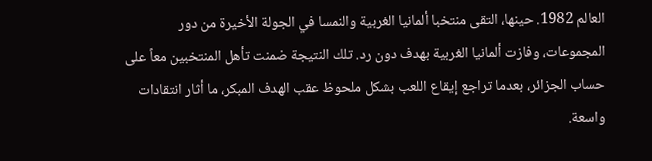العالم 1982. حينها، التقى منتخبا ألمانيا الغربية والنمسا في الجولة الأخيرة من دور المجموعات، وفازت ألمانيا الغربية بهدف دون رد. تلك النتيجة ضمنت تأهل المنتخبين معاً على حساب الجزائر، بعدما تراجع إيقاع اللعب بشكل ملحوظ عقب الهدف المبكر، ما أثار انتقادات واسعة.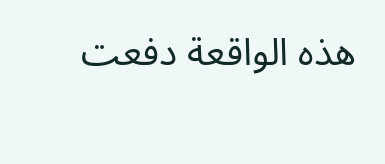هذه الواقعة دفعت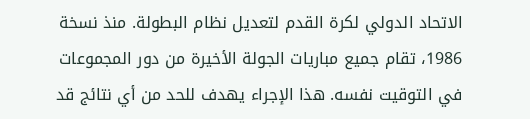الاتحاد الدولي لكرة القدم لتعديل نظام البطولة. منذ نسخة 1986، تقام جميع مباريات الجولة الأخيرة من دور المجموعات في التوقيت نفسه. هذا الإجراء يهدف للحد من أي نتائج قد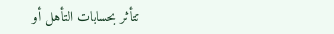تتأثر بحسابات التأهل أو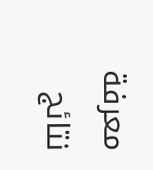معرفة نتائج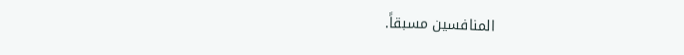المنافسين مسبقاً.